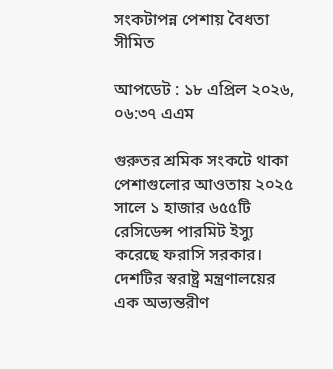সংকটাপন্ন পেশায় বৈধতা সীমিত

আপডেট : ১৮ এপ্রিল ২০২৬, ০৬:৩৭ এএম

গুরুতর শ্রমিক সংকটে থাকা পেশাগুলোর আওতায় ২০২৫ সালে ১ হাজার ৬৫৫টি রেসিডেন্স পারমিট ইস্যু করেছে ফরাসি সরকার। দেশটির স্বরাষ্ট্র মন্ত্রণালয়ের এক অভ্যন্তরীণ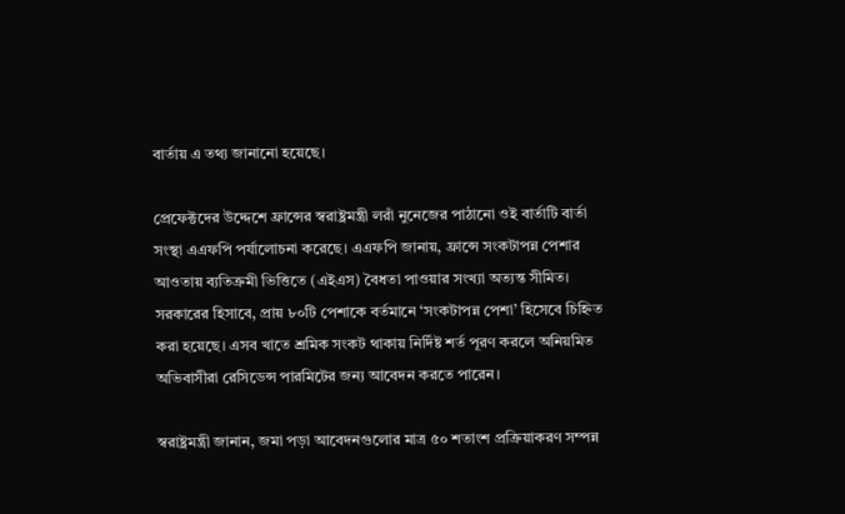বার্তায় এ তথ্য জানানো হয়েছে।

প্রেফেক্টদের উদ্দেশে ফ্রান্সের স্বরাষ্ট্রমন্ত্রী লরাঁ নুনেজের পাঠানো ওই বার্তাটি বার্তা সংস্থা এএফপি পর্যালোচনা করেছে। এএফপি জানায়, ফ্রান্সে সংকটাপন্ন পেশার আওতায় ব্যতিক্রমী ভিত্তিতে (এইএস) বৈধতা পাওয়ার সংখ্যা অত্যন্ত সীমিত। সরকারের হিসাবে, প্রায় ৮০টি পেশাকে বর্তমানে ‘সংকটাপন্ন পেশা’ হিসেবে চিহ্নিত করা হয়েছে। এসব খাতে শ্রমিক সংকট থাকায় নির্দিষ্ট শর্ত পূরণ করলে অনিয়মিত অভিবাসীরা রেসিডেন্স পারমিটের জন্য আবেদন করতে পারেন।

স্বরাষ্ট্রমন্ত্রী জানান, জমা পড়া আবেদনগুলোর মাত্র ৫০ শতাংশ প্রক্রিয়াকরণ সম্পন্ন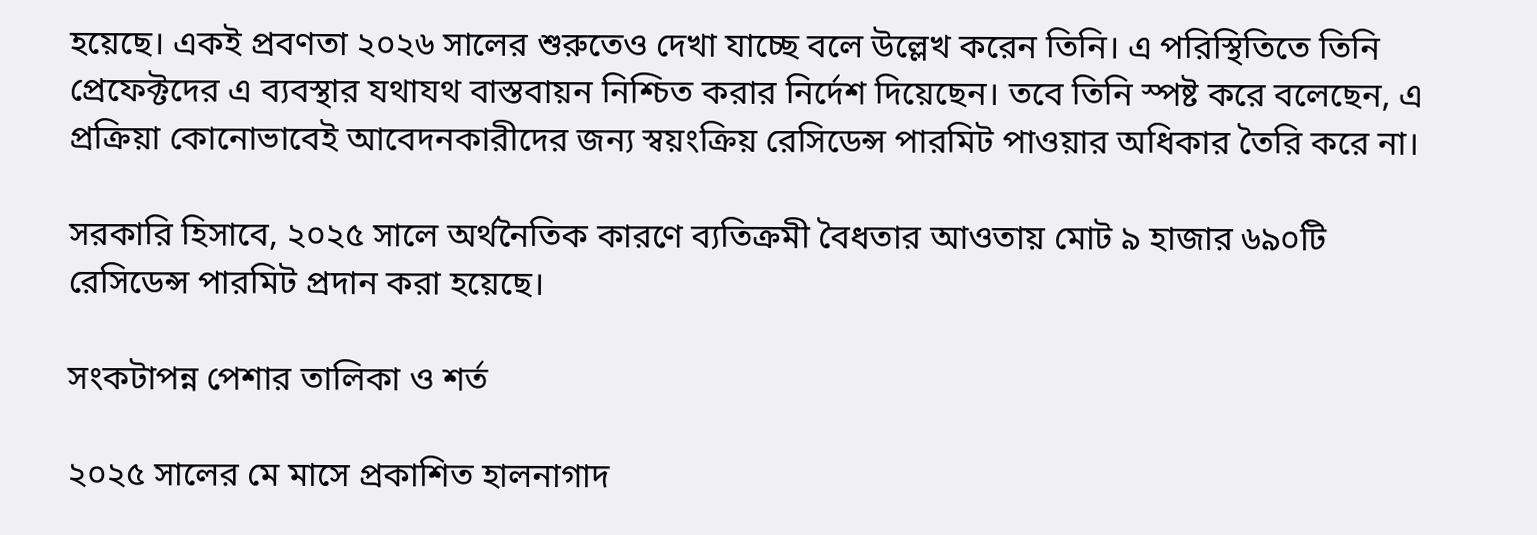হয়েছে। একই প্রবণতা ২০২৬ সালের শুরুতেও দেখা যাচ্ছে বলে উল্লেখ করেন তিনি। এ পরিস্থিতিতে তিনি প্রেফেক্টদের এ ব্যবস্থার যথাযথ বাস্তবায়ন নিশ্চিত করার নির্দেশ দিয়েছেন। তবে তিনি স্পষ্ট করে বলেছেন, এ প্রক্রিয়া কোনোভাবেই আবেদনকারীদের জন্য স্বয়ংক্রিয় রেসিডেন্স পারমিট পাওয়ার অধিকার তৈরি করে না।

সরকারি হিসাবে, ২০২৫ সালে অর্থনৈতিক কারণে ব্যতিক্রমী বৈধতার আওতায় মোট ৯ হাজার ৬৯০টি রেসিডেন্স পারমিট প্রদান করা হয়েছে।

সংকটাপন্ন পেশার তালিকা ও শর্ত

২০২৫ সালের মে মাসে প্রকাশিত হালনাগাদ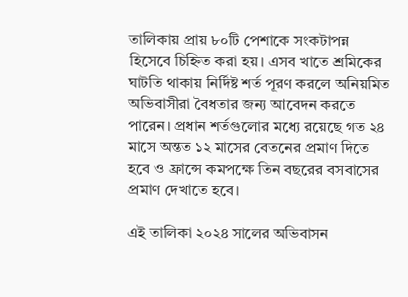তালিকায় প্রায় ৮০টি পেশাকে সংকটাপন্ন হিসেবে চিহ্নিত করা হয়। এসব খাতে শ্রমিকের ঘাটতি থাকায় নির্দিষ্ট শর্ত পূরণ করলে অনিয়মিত অভিবাসীরা বৈধতার জন্য আবেদন করতে পারেন। প্রধান শর্তগুলোর মধ্যে রয়েছে গত ২৪ মাসে অন্তত ১২ মাসের বেতনের প্রমাণ দিতে হবে ও ফ্রান্সে কমপক্ষে তিন বছরের বসবাসের প্রমাণ দেখাতে হবে।

এই তালিকা ২০২৪ সালের অভিবাসন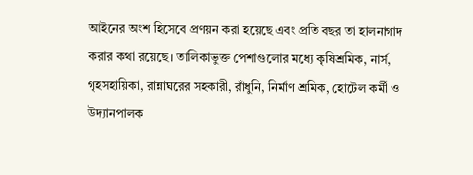আইনের অংশ হিসেবে প্রণয়ন করা হয়েছে এবং প্রতি বছর তা হালনাগাদ করার কথা রয়েছে। তালিকাভুক্ত পেশাগুলোর মধ্যে কৃষিশ্রমিক, নার্স, গৃহসহায়িকা, রান্নাঘরের সহকারী, রাঁধুনি, নির্মাণ শ্রমিক, হোটেল কর্মী ও উদ্যানপালক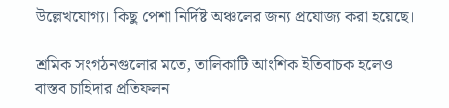উল্লেখযোগ্য। কিছু পেশা নির্দিষ্ট অঞ্চলের জন্য প্রযোজ্য করা হয়েছে।

শ্রমিক সংগঠনগুলোর মতে, তালিকাটি আংশিক ইতিবাচক হলেও বাস্তব চাহিদার প্রতিফলন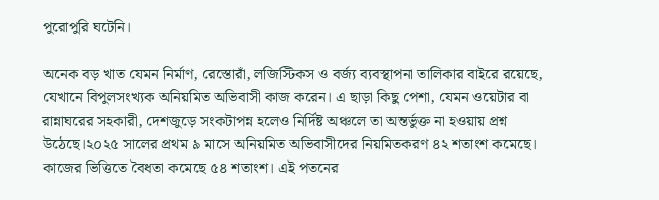পুরোপুরি ঘটেনি।

অনেক বড় খাত যেমন নির্মাণ, রেস্তোরাঁ, লজিস্টিকস ও বর্জ্য ব্যবস্থাপনা তালিকার বাইরে রয়েছে, যেখানে বিপুলসংখ্যক অনিয়মিত অভিবাসী কাজ করেন। এ ছাড়া কিছু পেশা, যেমন ওয়েটার বা রান্নাঘরের সহকারী, দেশজুড়ে সংকটাপন্ন হলেও নির্দিষ্ট অঞ্চলে তা অন্তর্ভুক্ত না হওয়ায় প্রশ্ন উঠেছে।২০২৫ সালের প্রথম ৯ মাসে অনিয়মিত অভিবাসীদের নিয়মিতকরণ ৪২ শতাংশ কমেছে। কাজের ভিত্তিতে বৈধতা কমেছে ৫৪ শতাংশ। এই পতনের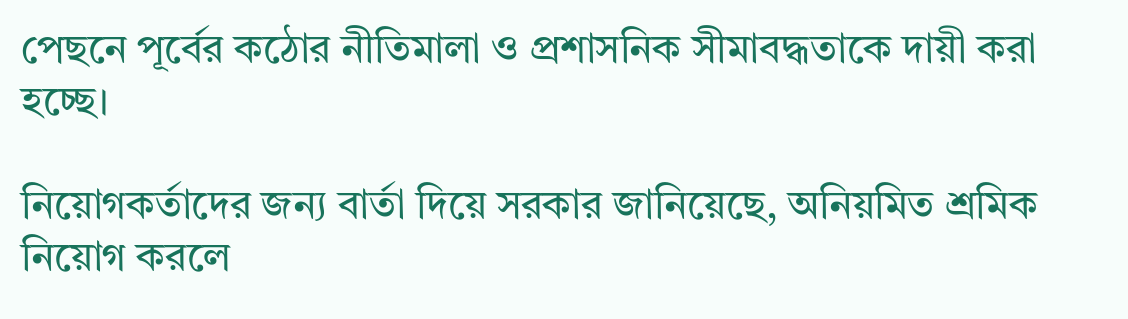পেছনে পূর্বের কঠোর নীতিমালা ও প্রশাসনিক সীমাবদ্ধতাকে দায়ী করা হচ্ছে।

নিয়োগকর্তাদের জন্য বার্তা দিয়ে সরকার জানিয়েছে, অনিয়মিত শ্রমিক নিয়োগ করলে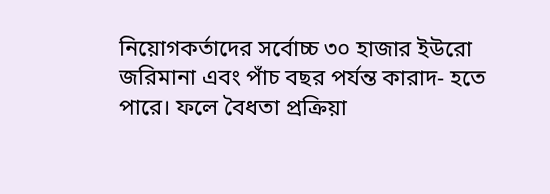নিয়োগকর্তাদের সর্বোচ্চ ৩০ হাজার ইউরো জরিমানা এবং পাঁচ বছর পর্যন্ত কারাদ- হতে পারে। ফলে বৈধতা প্রক্রিয়া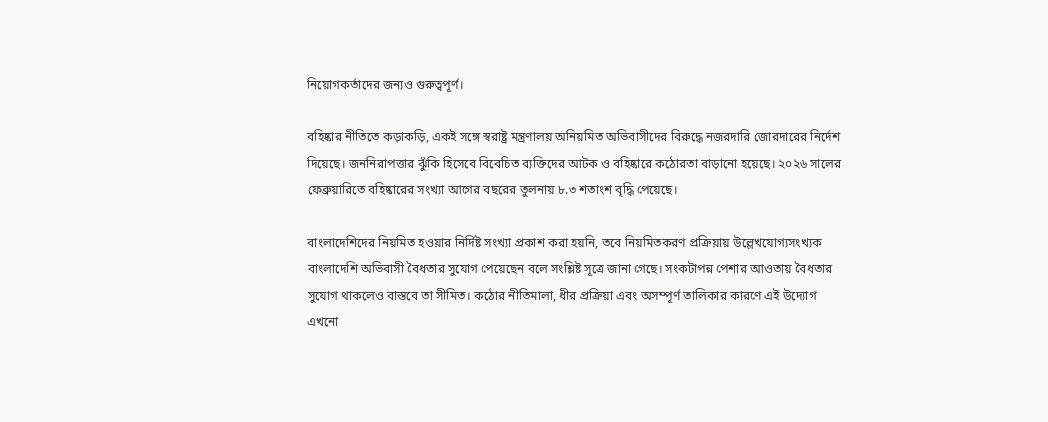নিয়োগকর্তাদের জন্যও গুরুত্বপূর্ণ।

বহিষ্কার নীতিতে কড়াকড়ি, একই সঙ্গে স্বরাষ্ট্র মন্ত্রণালয় অনিয়মিত অভিবাসীদের বিরুদ্ধে নজরদারি জোরদারের নির্দেশ দিয়েছে। জননিরাপত্তার ঝুঁকি হিসেবে বিবেচিত ব্যক্তিদের আটক ও বহিষ্কারে কঠোরতা বাড়ানো হয়েছে। ২০২৬ সালের ফেব্রুয়ারিতে বহিষ্কারের সংখ্যা আগের বছরের তুলনায় ৮.৩ শতাংশ বৃদ্ধি পেয়েছে।

বাংলাদেশিদের নিয়মিত হওয়ার নির্দিষ্ট সংখ্যা প্রকাশ করা হয়নি, তবে নিয়মিতকরণ প্রক্রিয়ায় উল্লেখযোগ্যসংখ্যক বাংলাদেশি অভিবাসী বৈধতার সুযোগ পেয়েছেন বলে সংশ্লিষ্ট সূত্রে জানা গেছে। সংকটাপন্ন পেশার আওতায় বৈধতার সুযোগ থাকলেও বাস্তবে তা সীমিত। কঠোর নীতিমালা, ধীর প্রক্রিয়া এবং অসম্পূর্ণ তালিকার কারণে এই উদ্যোগ এখনো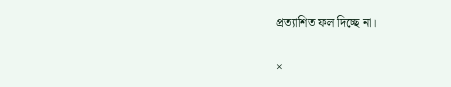প্রত্যাশিত ফল দিচ্ছে না।

×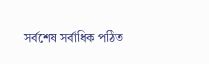সর্বশেষ সর্বাধিক পঠিত